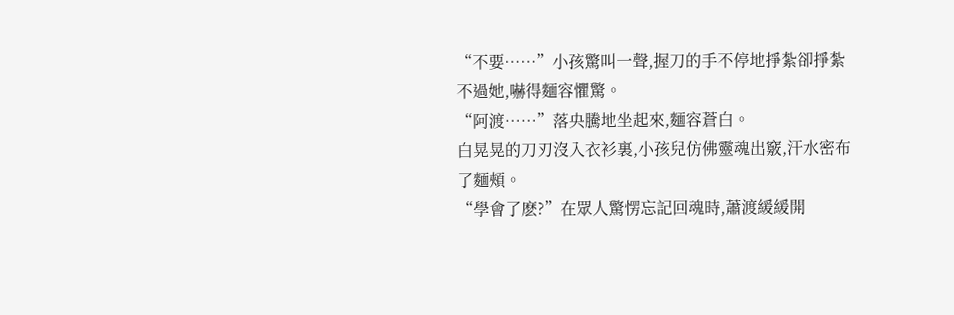“不要……”小孩驚叫一聲,握刀的手不停地掙紮卻掙紮不過她,嚇得麵容懼驚。
“阿渡……”落央騰地坐起來,麵容蒼白。
白晃晃的刀刃沒入衣衫裏,小孩兒仿佛靈魂出竅,汗水密布了麵頰。
“學會了麽?”在眾人驚愣忘記回魂時,蕭渡緩緩開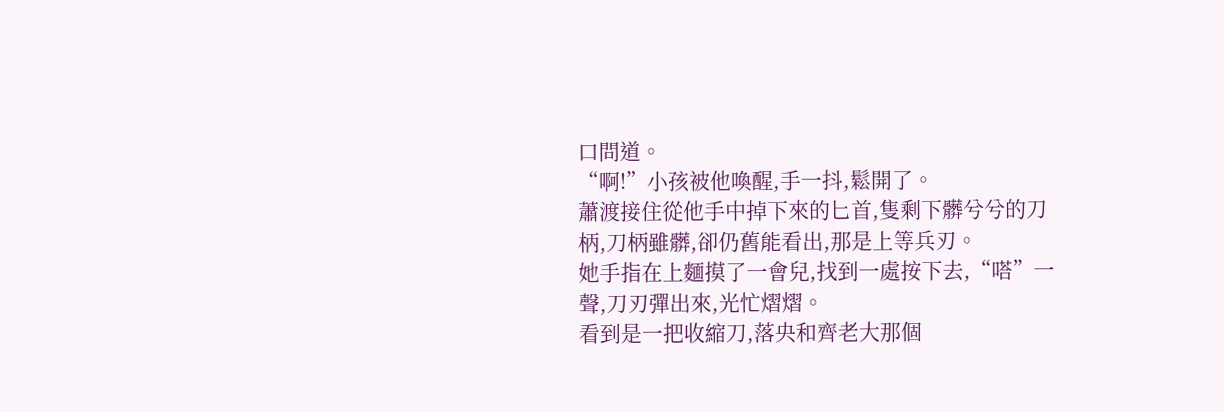口問道。
“啊!”小孩被他喚醒,手一抖,鬆開了。
蕭渡接住從他手中掉下來的匕首,隻剩下髒兮兮的刀柄,刀柄雖髒,卻仍舊能看出,那是上等兵刃。
她手指在上麵摸了一會兒,找到一處按下去,“嗒”一聲,刀刃彈出來,光忙熠熠。
看到是一把收縮刀,落央和齊老大那個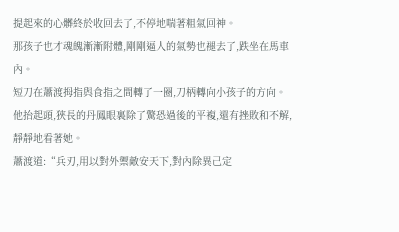提起來的心髒終於收回去了,不停地喘著粗氣回神。
那孩子也才魂魄漸漸附體,剛剛逼人的氣勢也褪去了,跌坐在馬車內。
短刀在蕭渡拇指與食指之間轉了一圈,刀柄轉向小孩子的方向。
他抬起頭,狹長的丹鳳眼裏除了驚恐過後的平複,還有挫敗和不解,靜靜地看著她。
蕭渡道:“兵刃,用以對外禦敵安天下,對內除異己定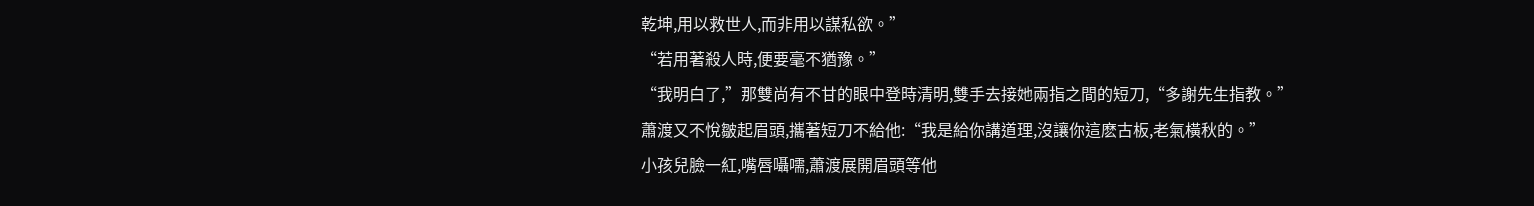乾坤,用以救世人,而非用以謀私欲。”
“若用著殺人時,便要毫不猶豫。”
“我明白了,”那雙尚有不甘的眼中登時清明,雙手去接她兩指之間的短刀,“多謝先生指教。”
蕭渡又不悅皺起眉頭,攜著短刀不給他:“我是給你講道理,沒讓你這麽古板,老氣橫秋的。”
小孩兒臉一紅,嘴唇囁嚅,蕭渡展開眉頭等他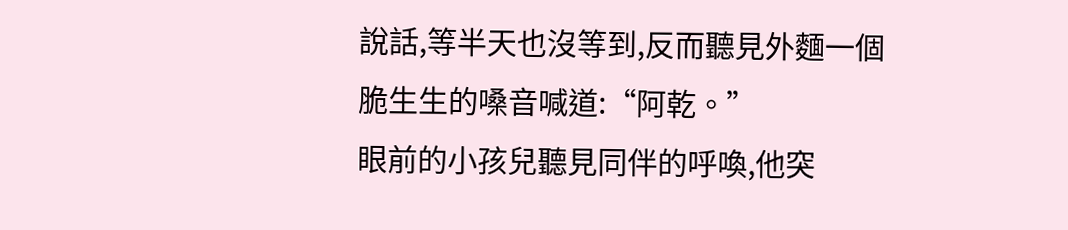說話,等半天也沒等到,反而聽見外麵一個脆生生的嗓音喊道:“阿乾。”
眼前的小孩兒聽見同伴的呼喚,他突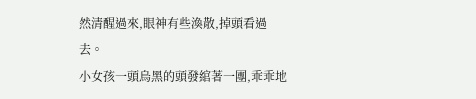然清醒過來,眼神有些渙散,掉頭看過去。
小女孩一頭烏黑的頭發綰著一團,乖乖地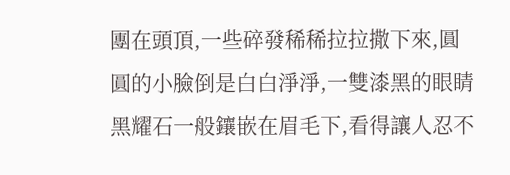團在頭頂,一些碎發稀稀拉拉撒下來,圓圓的小臉倒是白白淨淨,一雙漆黑的眼睛黑耀石一般鑲嵌在眉毛下,看得讓人忍不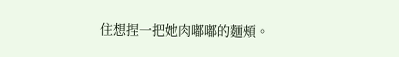住想捏一把她肉嘟嘟的麵頰。